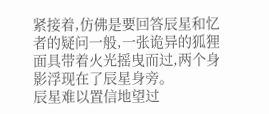紧接着,仿佛是要回答辰星和忆者的疑问一般,一张诡异的狐狸面具带着火光摇曳而过,两个身影浮现在了辰星身旁。
辰星难以置信地望过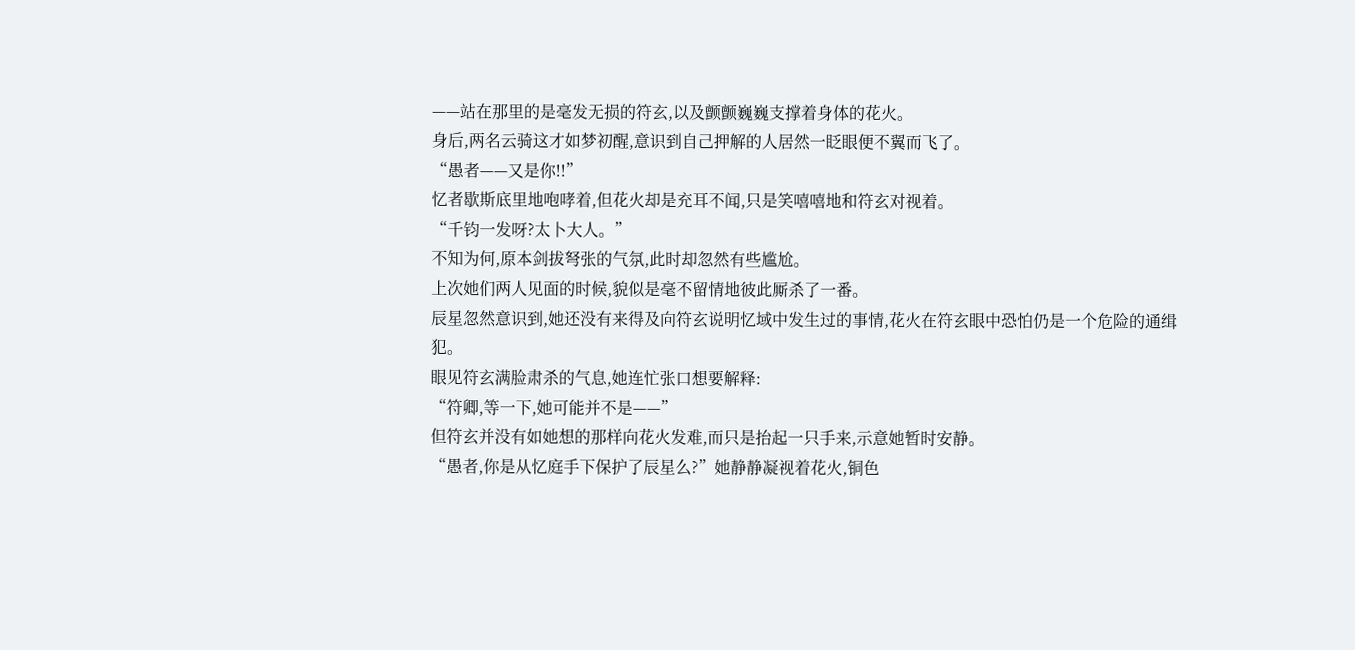——站在那里的是毫发无损的符玄,以及颤颤巍巍支撑着身体的花火。
身后,两名云骑这才如梦初醒,意识到自己押解的人居然一眨眼便不翼而飞了。
“愚者——又是你!!”
忆者歇斯底里地咆哮着,但花火却是充耳不闻,只是笑嘻嘻地和符玄对视着。
“千钧一发呀?太卜大人。”
不知为何,原本剑拔弩张的气氛,此时却忽然有些尴尬。
上次她们两人见面的时候,貌似是毫不留情地彼此厮杀了一番。
辰星忽然意识到,她还没有来得及向符玄说明忆域中发生过的事情,花火在符玄眼中恐怕仍是一个危险的通缉犯。
眼见符玄满脸肃杀的气息,她连忙张口想要解释:
“符卿,等一下,她可能并不是——”
但符玄并没有如她想的那样向花火发难,而只是抬起一只手来,示意她暂时安静。
“愚者,你是从忆庭手下保护了辰星么?”她静静凝视着花火,铜色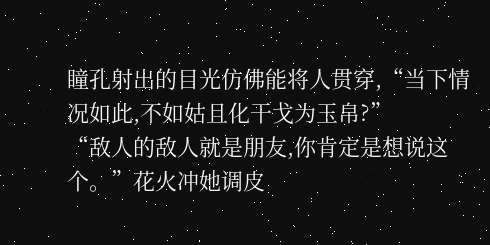瞳孔射出的目光仿佛能将人贯穿,“当下情况如此,不如姑且化干戈为玉帛?”
“敌人的敌人就是朋友,你肯定是想说这个。”花火冲她调皮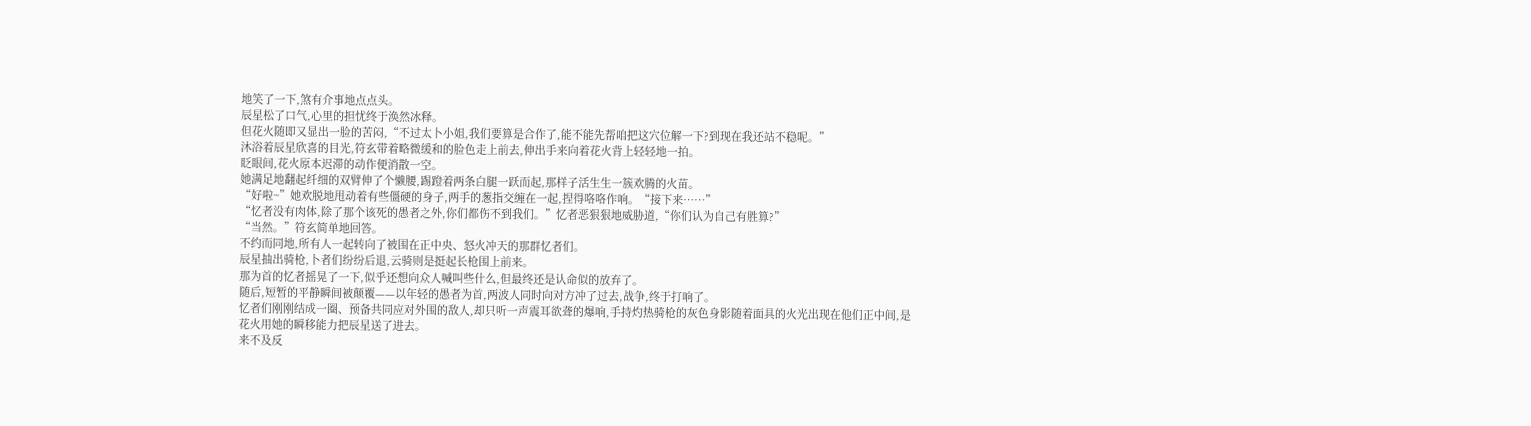地笑了一下,煞有介事地点点头。
辰星松了口气,心里的担忧终于涣然冰释。
但花火随即又显出一脸的苦闷,“不过太卜小姐,我们要算是合作了,能不能先帮咱把这穴位解一下?到现在我还站不稳呢。”
沐浴着辰星欣喜的目光,符玄带着略微缓和的脸色走上前去,伸出手来向着花火背上轻轻地一拍。
眨眼间,花火原本迟滞的动作便消散一空。
她满足地翻起纤细的双臂伸了个懒腰,踢蹬着两条白腿一跃而起,那样子活生生一簇欢腾的火苗。
“好啦~”她欢脱地甩动着有些僵硬的身子,两手的葱指交缠在一起,捏得咯咯作响。“接下来……”
“忆者没有肉体,除了那个该死的愚者之外,你们都伤不到我们。”忆者恶狠狠地威胁道,“你们认为自己有胜算?”
“当然。”符玄简单地回答。
不约而同地,所有人一起转向了被围在正中央、怒火冲天的那群忆者们。
辰星抽出骑枪,卜者们纷纷后退,云骑则是挺起长枪围上前来。
那为首的忆者摇晃了一下,似乎还想向众人喊叫些什么,但最终还是认命似的放弃了。
随后,短暂的平静瞬间被颠覆——以年轻的愚者为首,两波人同时向对方冲了过去,战争,终于打响了。
忆者们刚刚结成一圈、预备共同应对外围的敌人,却只听一声震耳欲聋的爆响,手持灼热骑枪的灰色身影随着面具的火光出现在他们正中间,是花火用她的瞬移能力把辰星送了进去。
来不及反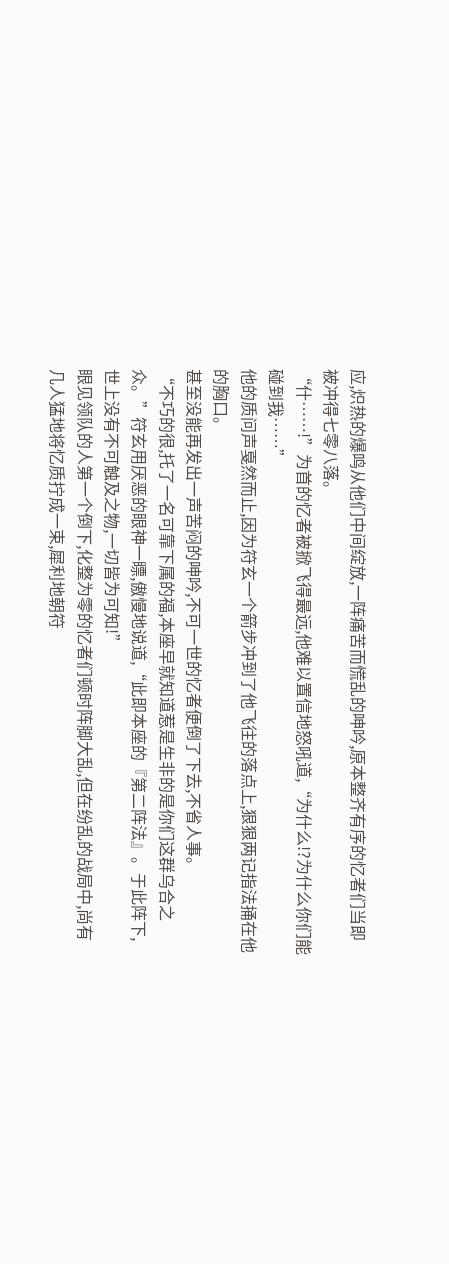应,炽热的爆鸣从他们中间绽放,一阵痛苦而慌乱的呻吟,原本整齐有序的忆者们当即被冲得七零八落。
“什……!”为首的忆者被掀飞得最远,他难以置信地怒吼道,“为什么!?为什么你们能碰到我……”
他的质问声戛然而止,因为符玄一个箭步冲到了他飞往的落点上,狠狠两记指法捅在他的胸口。
甚至没能再发出一声苦闷的呻吟,不可一世的忆者便倒了下去,不省人事。
“不巧的很,托了一名可靠下属的福,本座早就知道惹是生非的是你们这群乌合之众。”符玄用厌恶的眼神一瞟,傲慢地说道,“此即本座的『第二阵法』。于此阵下,世上没有不可触及之物,一切皆为可知!”
眼见领队的人第一个倒下,化整为零的忆者们顿时阵脚大乱,但在纷乱的战局中,尚有几人猛地将忆质拧成一束,犀利地朝符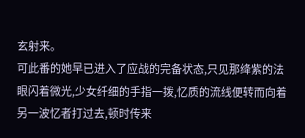玄射来。
可此番的她早已进入了应战的完备状态,只见那绛紫的法眼闪着微光,少女纤细的手指一拨,忆质的流线便转而向着另一波忆者打过去,顿时传来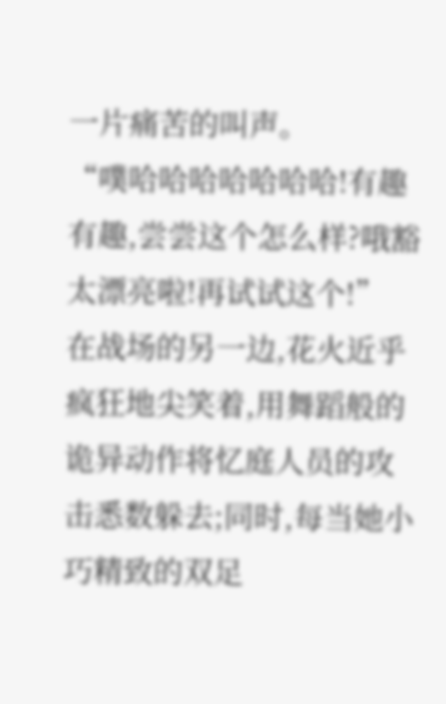一片痛苦的叫声。
“噗哈哈哈哈哈哈哈!有趣有趣,尝尝这个怎么样?哦豁太漂亮啦!再试试这个!”
在战场的另一边,花火近乎疯狂地尖笑着,用舞蹈般的诡异动作将忆庭人员的攻击悉数躲去;同时,每当她小巧精致的双足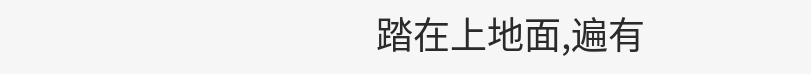踏在上地面,遍有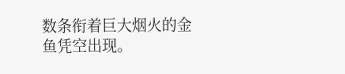数条衔着巨大烟火的金鱼凭空出现。